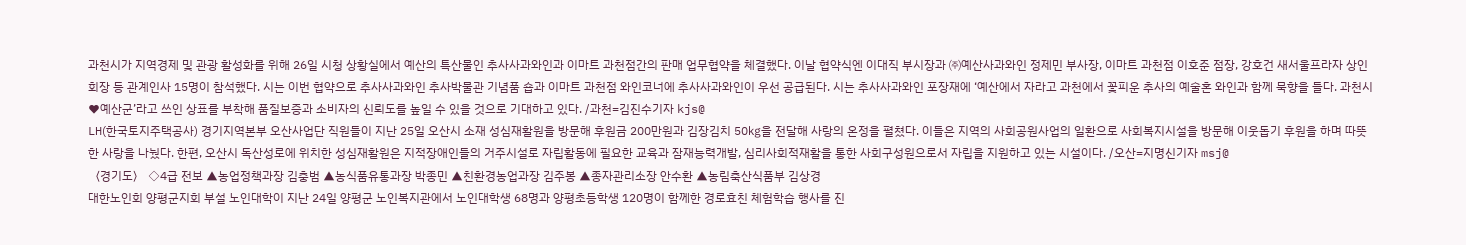과천시가 지역경제 및 관광 활성화를 위해 26일 시청 상황실에서 예산의 특산물인 추사사과와인과 이마트 과천점간의 판매 업무협약을 체결했다. 이날 협약식엔 이대직 부시장과 ㈜예산사과와인 정제민 부사장, 이마트 과천점 이호준 점장, 강호건 새서울프라자 상인회장 등 관계인사 15명이 참석했다. 시는 이번 협약으로 추사사과와인 추사박물관 기념품 숍과 이마트 과천점 와인코너에 추사사과와인이 우선 공급된다. 시는 추사사과와인 포장재에 ‘예산에서 자라고 과천에서 꽃피운 추사의 예술혼 와인과 함께 묵향을 들다. 과천시♥예산군’라고 쓰인 상표를 부착해 품질보증과 소비자의 신뢰도를 높일 수 있을 것으로 기대하고 있다. /과천=김진수기자 kjs@
LH(한국토지주택공사) 경기지역본부 오산사업단 직원들이 지난 25일 오산시 소재 성심재활원을 방문해 후원금 200만원과 김장김치 50㎏을 전달해 사랑의 온정을 펼쳤다. 이들은 지역의 사회공원사업의 일환으로 사회복지시설을 방문해 이웃돕기 후원을 하며 따뜻한 사랑을 나눴다. 한편, 오산시 독산성로에 위치한 성심재활원은 지적장애인들의 거주시설로 자립활동에 필요한 교육과 잠재능력개발, 심리사회적재활을 통한 사회구성원으로서 자립을 지원하고 있는 시설이다. /오산=지명신기자 msj@
〈경기도〉 ◇4급 전보 ▲농업정책과장 김충범 ▲농식품유통과장 박종민 ▲친환경농업과장 김주봉 ▲종자관리소장 안수환 ▲농림축산식품부 김상경
대한노인회 양평군지회 부설 노인대학이 지난 24일 양평군 노인복지관에서 노인대학생 68명과 양평초등학생 120명이 함께한 경로효친 체험학습 행사를 진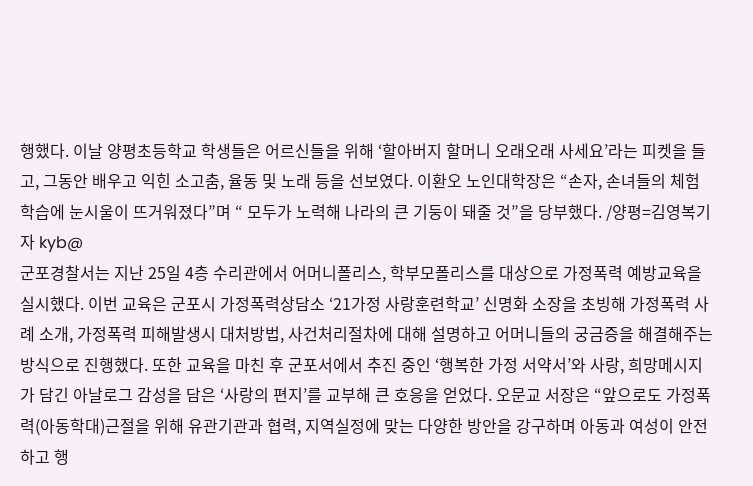행했다. 이날 양평초등학교 학생들은 어르신들을 위해 ‘할아버지 할머니 오래오래 사세요’라는 피켓을 들고, 그동안 배우고 익힌 소고춤, 율동 및 노래 등을 선보였다. 이환오 노인대학장은 “손자, 손녀들의 체험학습에 눈시울이 뜨거워졌다”며 “ 모두가 노력해 나라의 큰 기둥이 돼줄 것”을 당부했다. /양평=김영복기자 kyb@
군포경찰서는 지난 25일 4층 수리관에서 어머니폴리스, 학부모폴리스를 대상으로 가정폭력 예방교육을 실시했다. 이번 교육은 군포시 가정폭력상담소 ‘21가정 사랑훈련학교’ 신명화 소장을 초빙해 가정폭력 사례 소개, 가정폭력 피해발생시 대처방법, 사건처리절차에 대해 설명하고 어머니들의 궁금증을 해결해주는 방식으로 진행했다. 또한 교육을 마친 후 군포서에서 추진 중인 ‘행복한 가정 서약서’와 사랑, 희망메시지가 담긴 아날로그 감성을 담은 ‘사랑의 편지’를 교부해 큰 호응을 얻었다. 오문교 서장은 “앞으로도 가정폭력(아동학대)근절을 위해 유관기관과 협력, 지역실정에 맞는 다양한 방안을 강구하며 아동과 여성이 안전하고 행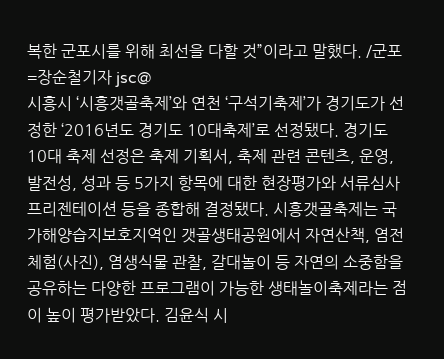복한 군포시를 위해 최선을 다할 것”이라고 말했다. /군포=장순철기자 jsc@
시흥시 ‘시흥갯골축제’와 연천 ‘구석기축제’가 경기도가 선정한 ‘2016년도 경기도 10대축제’로 선정됐다. 경기도 10대 축제 선정은 축제 기획서, 축제 관련 콘텐츠, 운영, 발전성, 성과 등 5가지 항목에 대한 현장평가와 서류심사 프리젠테이션 등을 종합해 결정됐다. 시흥갯골축제는 국가해양습지보호지역인 갯골생태공원에서 자연산책, 염전체험(사진), 염생식물 관찰, 갈대놀이 등 자연의 소중함을 공유하는 다양한 프로그램이 가능한 생태놀이축제라는 점이 높이 평가받았다. 김윤식 시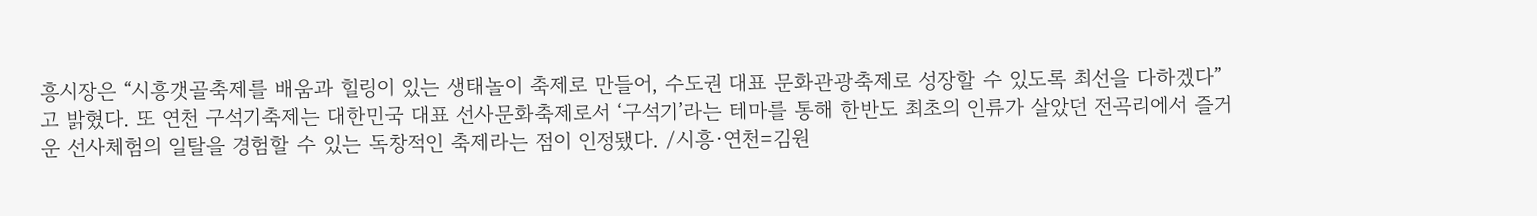흥시장은 “시흥갯골축제를 배움과 힐링이 있는 생태놀이 축제로 만들어, 수도권 대표 문화관광축제로 성장할 수 있도록 최선을 다하겠다”고 밝혔다. 또 연천 구석기축제는 대한민국 대표 선사문화축제로서 ‘구석기’라는 테마를 통해 한반도 최초의 인류가 살았던 전곡리에서 즐거운 선사체험의 일탈을 경험할 수 있는 독창적인 축제라는 점이 인정됐다. /시흥·연천=김원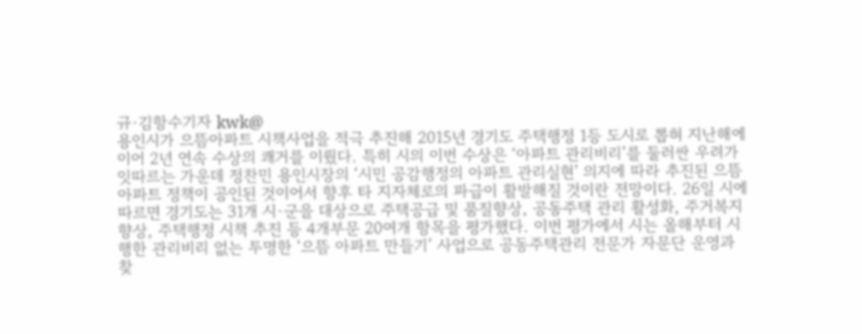규·김항수기자 kwk@
용인시가 으뜸아파트 시책사업을 적극 추진해 2015년 경기도 주택행정 1등 도시로 뽑혀 지난해에 이어 2년 연속 수상의 쾌거를 이뤘다. 특히 시의 이번 수상은 ‘아파트 관리비리’를 둘러싼 우려가 잇따르는 가운데 정찬민 용인시장의 ‘시민 공감행정의 아파트 관리실현’ 의지에 따라 추진된 으뜸아파트 정책이 공인된 것이어서 향후 타 지자체로의 파급이 활발해질 것이란 전망이다. 26일 시에 따르면 경기도는 31개 시·군을 대상으로 주택공급 및 품질향상, 공동주택 관리 활성화, 주거복지 향상, 주택행정 시책 추진 등 4개부문 20여개 항목을 평가했다. 이번 평가에서 시는 올해부터 시행한 관리비리 없는 투명한 ‘으뜸 아파트 만들기’ 사업으로 공동주택관리 전문가 자문단 운영과 찾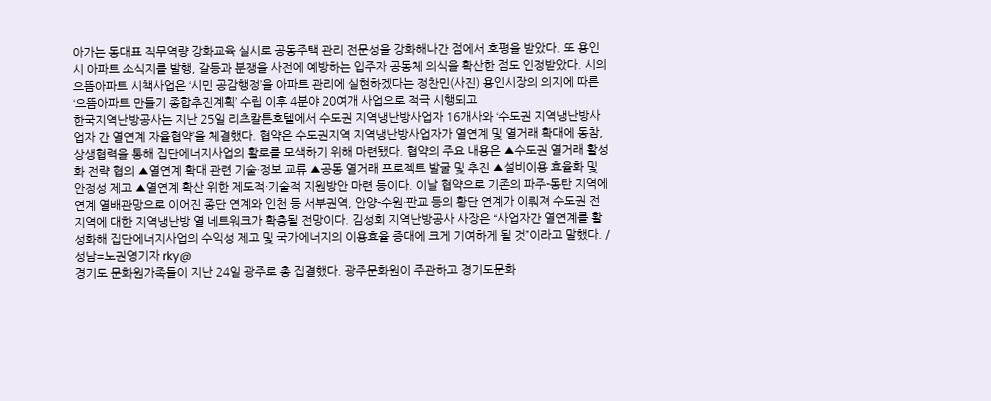아가는 동대표 직무역량 강화교육 실시로 공동주택 관리 전문성을 강화해나간 점에서 호평을 받았다. 또 용인시 아파트 소식지를 발행, 갈등과 분쟁을 사전에 예방하는 입주자 공동체 의식을 확산한 점도 인정받았다. 시의 으뜸아파트 시책사업은 ‘시민 공감행정’을 아파트 관리에 실현하겠다는 정찬민(사진) 용인시장의 의지에 따른 ‘으뜸아파트 만들기 종합추진계획’ 수립 이후 4분야 20여개 사업으로 적극 시행되고
한국지역난방공사는 지난 25일 리츠칼튼호텔에서 수도권 지역냉난방사업자 16개사와 ‘수도권 지역냉난방사업자 간 열연계 자율협약’을 체결했다. 협약은 수도권지역 지역냉난방사업자가 열연계 및 열거래 확대에 동참, 상생협력을 통해 집단에너지사업의 활로를 모색하기 위해 마련됐다. 협약의 주요 내용은 ▲수도권 열거래 활성화 전략 협의 ▲열연계 확대 관련 기술·정보 교류 ▲공동 열거래 프로젝트 발굴 및 추진 ▲설비이용 효율화 및 안정성 제고 ▲열연계 확산 위한 제도적·기술적 지원방안 마련 등이다. 이날 협약으로 기존의 파주-동탄 지역에 연계 열배관망으로 이어진 종단 연계와 인천 등 서부권역, 안양-수원·판교 등의 황단 연계가 이뤄져 수도권 전 지역에 대한 지역냉난방 열 네트워크가 확충될 전망이다. 김성회 지역난방공사 사장은 “사업자간 열연계를 활성화해 집단에너지사업의 수익성 제고 및 국가에너지의 이용효율 증대에 크게 기여하게 될 것”이라고 말했다. /성남=노권영기자 rky@
경기도 문화원가족들이 지난 24일 광주로 총 집결했다. 광주문화원이 주관하고 경기도문화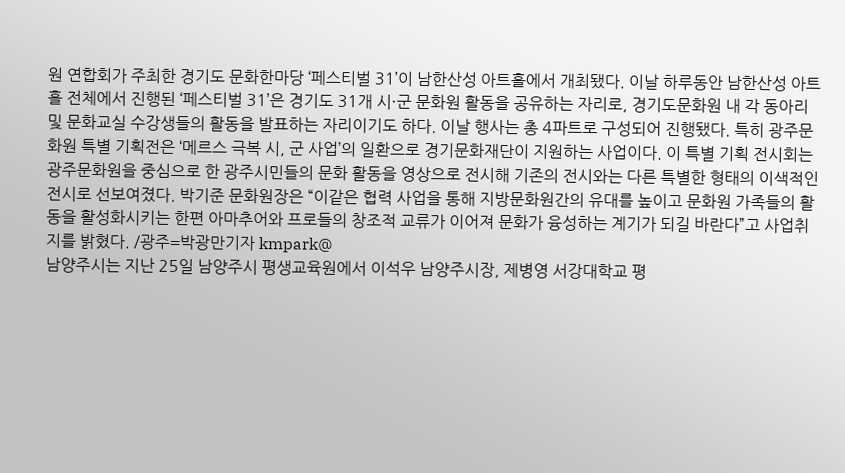원 연합회가 주최한 경기도 문화한마당 ‘페스티벌 31’이 남한산성 아트홀에서 개최됐다. 이날 하루동안 남한산성 아트홀 전체에서 진행된 ‘페스티벌 31’은 경기도 31개 시·군 문화원 활동을 공유하는 자리로, 경기도문화원 내 각 동아리 및 문화교실 수강생들의 활동을 발표하는 자리이기도 하다. 이날 행사는 총 4파트로 구성되어 진행됐다. 특히 광주문화원 특별 기획전은 ‘메르스 극복 시, 군 사업’의 일환으로 경기문화재단이 지원하는 사업이다. 이 특별 기획 전시회는 광주문화원을 중심으로 한 광주시민들의 문화 활동을 영상으로 전시해 기존의 전시와는 다른 특별한 형태의 이색적인 전시로 선보여졌다. 박기준 문화원장은 “이같은 협력 사업을 통해 지방문화원간의 유대를 높이고 문화원 가족들의 활동을 활성화시키는 한편 아마추어와 프로들의 창조적 교류가 이어져 문화가 융성하는 계기가 되길 바란다”고 사업취지를 밝혔다. /광주=박광만기자 kmpark@
남양주시는 지난 25일 남양주시 평생교육원에서 이석우 남양주시장, 제병영 서강대학교 평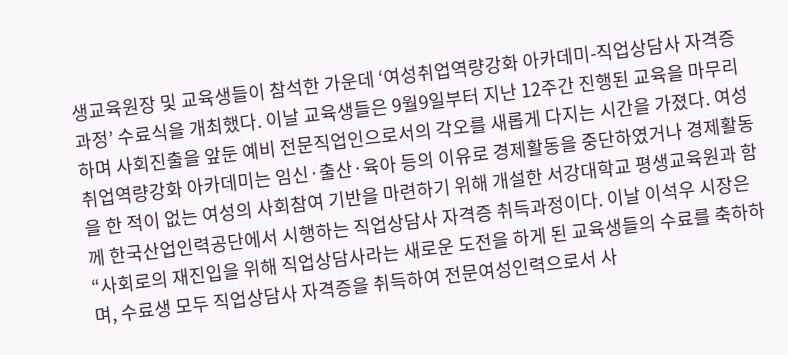생교육원장 및 교육생들이 참석한 가운데 ‘여성취업역량강화 아카데미-직업상담사 자격증 과정’ 수료식을 개최했다. 이날 교육생들은 9월9일부터 지난 12주간 진행된 교육을 마무리하며 사회진출을 앞둔 예비 전문직업인으로서의 각오를 새롭게 다지는 시간을 가졌다. 여성취업역량강화 아카데미는 임신·출산·육아 등의 이유로 경제활동을 중단하였거나 경제활동을 한 적이 없는 여성의 사회참여 기반을 마련하기 위해 개설한 서강대학교 평생교육원과 함께 한국산업인력공단에서 시행하는 직업상담사 자격증 취득과정이다. 이날 이석우 시장은 “사회로의 재진입을 위해 직업상담사라는 새로운 도전을 하게 된 교육생들의 수료를 축하하며, 수료생 모두 직업상담사 자격증을 취득하여 전문여성인력으로서 사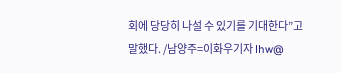회에 당당히 나설 수 있기를 기대한다”고 말했다. /남양주=이화우기자 lhw@